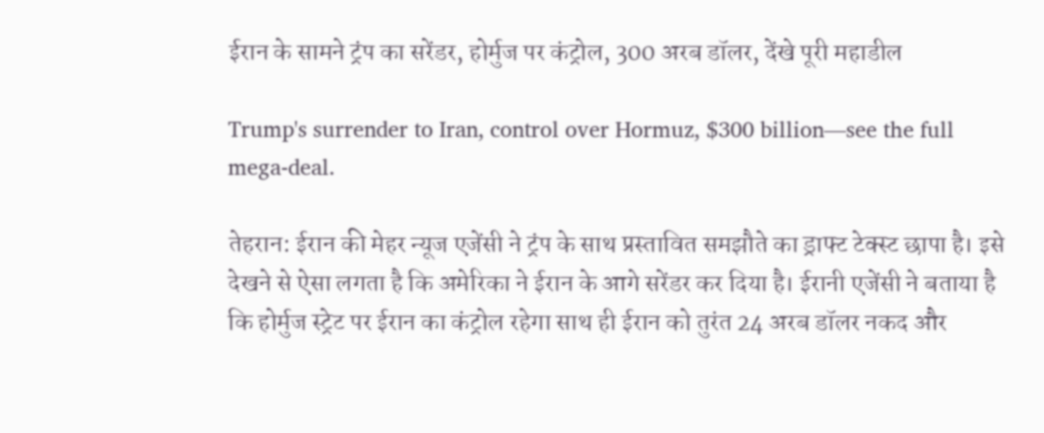ईरान के सामने ट्रंप का सरेंडर, होर्मुज पर कंट्रोल, 300 अरब डॉलर, देंखे पूरी महाडील

Trump's surrender to Iran, control over Hormuz, $300 billion—see the full mega-deal.

तेहरान: ईरान की मेहर न्यूज एजेंसी ने ट्रंप के साथ प्रस्तावित समझौते का ड्राफ्ट टेक्स्ट छापा है। इसे देखने से ऐसा लगता है कि अमेरिका ने ईरान के आगे सरेंडर कर दिया है। ईरानी एजेंसी ने बताया है कि होर्मुज स्ट्रेट पर ईरान का कंट्रोल रहेगा साथ ही ईरान को तुरंत 24 अरब डॉलर नकद और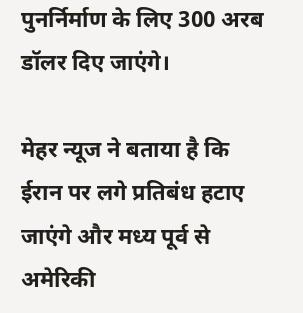पुनर्निर्माण के लिए 300 अरब डॉलर दिए जाएंगे।

मेहर न्यूज ने बताया है कि ईरान पर लगे प्रतिबंध हटाए जाएंगे और मध्य पूर्व से अमेरिकी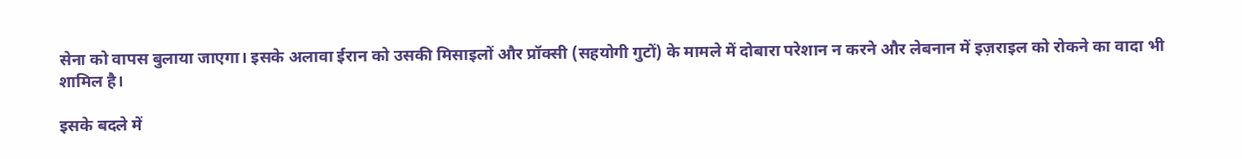सेना को वापस बुलाया जाएगा। इसके अलावा ईरान को उसकी मिसाइलों और प्रॉक्सी (सहयोगी गुटों) के मामले में दोबारा परेशान न करने और लेबनान में इज़राइल को रोकने का वादा भी शामिल है।

इसके बदले में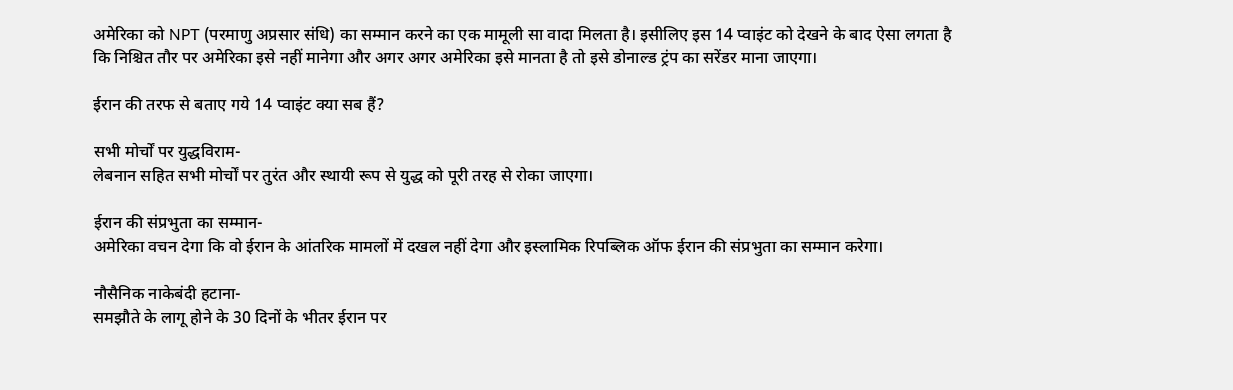अमेरिका को NPT (परमाणु अप्रसार संधि) का सम्मान करने का एक मामूली सा वादा मिलता है। इसीलिए इस 14 प्वाइंट को देखने के बाद ऐसा लगता है कि निश्चित तौर पर अमेरिका इसे नहीं मानेगा और अगर अगर अमेरिका इसे मानता है तो इसे डोनाल्ड ट्रंप का सरेंडर माना जाएगा।

ईरान की तरफ से बताए गये 14 प्वाइंट क्या सब हैं?

सभी मोर्चों पर युद्धविराम-
लेबनान सहित सभी मोर्चों पर तुरंत और स्थायी रूप से युद्ध को पूरी तरह से रोका जाएगा।

ईरान की संप्रभुता का सम्मान-
अमेरिका वचन देगा कि वो ईरान के आंतरिक मामलों में दखल नहीं देगा और इस्लामिक रिपब्लिक ऑफ ईरान की संप्रभुता का सम्मान करेगा।

नौसैनिक नाकेबंदी हटाना-
समझौते के लागू होने के 30 दिनों के भीतर ईरान पर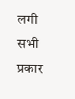लगी सभी प्रकार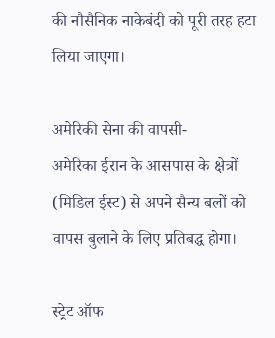की नौसैनिक नाकेबंदी को पूरी तरह हटा लिया जाएगा।

अमेरिकी सेना की वापसी-
अमेरिका ईरान के आसपास के क्षेत्रों (मिडिल ईस्ट) से अपने सैन्य बलों को वापस बुलाने के लिए प्रतिबद्ध होगा।

स्ट्रेट ऑफ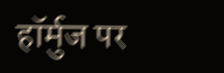हॉर्मुज पर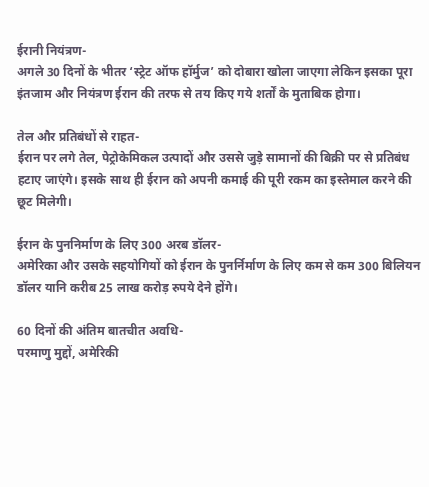ईरानी नियंत्रण-
अगले 30 दिनों के भीतर ‘स्ट्रेट ऑफ हॉर्मुज’ को दोबारा खोला जाएगा लेकिन इसका पूरा इंतजाम और नियंत्रण ईरान की तरफ से तय किए गये शर्तों के मुताबिक होगा।

तेल और प्रतिबंधों से राहत-
ईरान पर लगे तेल, पेट्रोकेमिकल उत्पादों और उससे जुड़े सामानों की बिक्री पर से प्रतिबंध हटाए जाएंगे। इसके साथ ही ईरान को अपनी कमाई की पूरी रकम का इस्तेमाल करने की छूट मिलेगी।

ईरान के पुननिर्माण के लिए 300 अरब डॉलर-
अमेरिका और उसके सहयोगियों को ईरान के पुनर्निर्माण के लिए कम से कम 300 बिलियन डॉलर यानि करीब 25 लाख करोड़ रुपये देने होंगे।

60 दिनों की अंतिम बातचीत अवधि-
परमाणु मुद्दों, अमेरिकी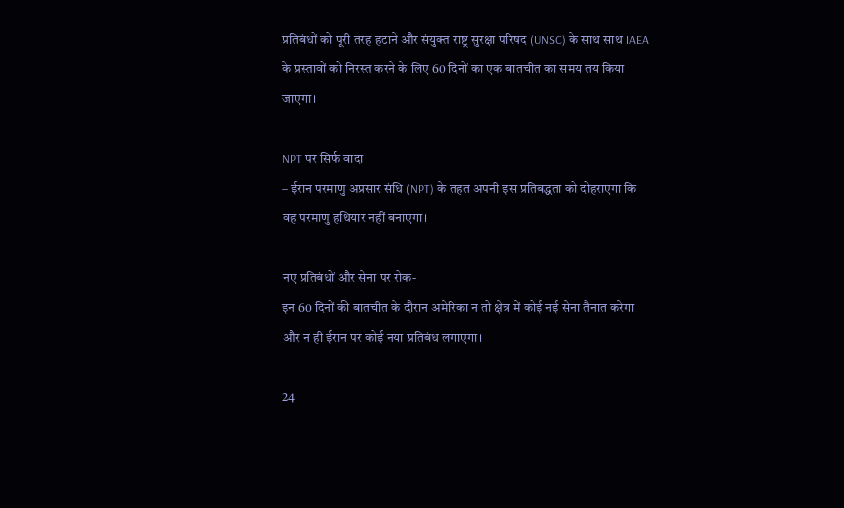प्रतिबंधों को पूरी तरह हटाने और संयुक्त राष्ट्र सुरक्षा परिषद (UNSC) के साथ साथ IAEA के प्रस्तावों को निरस्त करने के लिए 60 दिनों का एक बातचीत का समय तय किया जाएगा।

NPT पर सिर्फ वादा
– ईरान परमाणु अप्रसार संधि (NPT) के तहत अपनी इस प्रतिबद्धता को दोहराएगा कि वह परमाणु हथियार नहीं बनाएगा।

नए प्रतिबंधों और सेना पर रोक-
इन 60 दिनों की बातचीत के दौरान अमेरिका न तो क्षेत्र में कोई नई सेना तैनात करेगा और न ही ईरान पर कोई नया प्रतिबंध लगाएगा।

24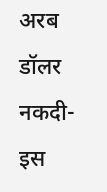अरब डॉलर नकदी-
इस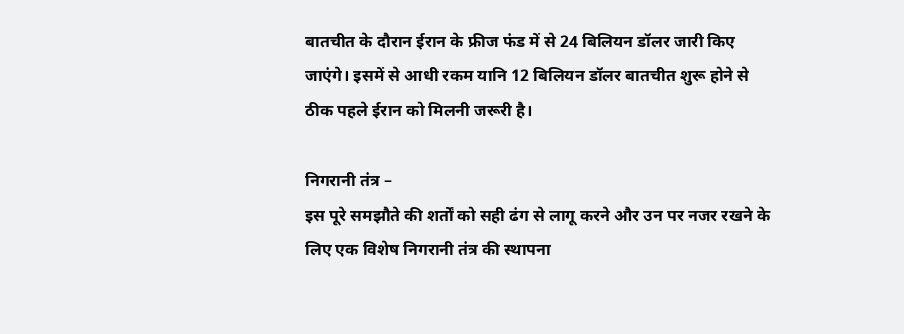बातचीत के दौरान ईरान के फ्रीज फंड में से 24 बिलियन डॉलर जारी किए जाएंगे। इसमें से आधी रकम यानि 12 बिलियन डॉलर बातचीत शुरू होने से ठीक पहले ईरान को मिलनी जरूरी है।

निगरानी तंत्र –
इस पूरे समझौते की शर्तों को सही ढंग से लागू करने और उन पर नजर रखने के लिए एक विशेष निगरानी तंत्र की स्थापना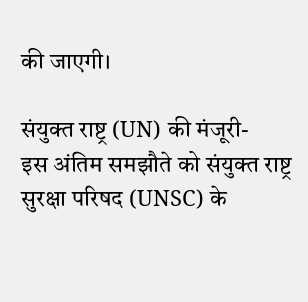की जाएगी।

संयुक्त राष्ट्र (UN) की मंजूरी-
इस अंतिम समझौते को संयुक्त राष्ट्र सुरक्षा परिषद (UNSC) के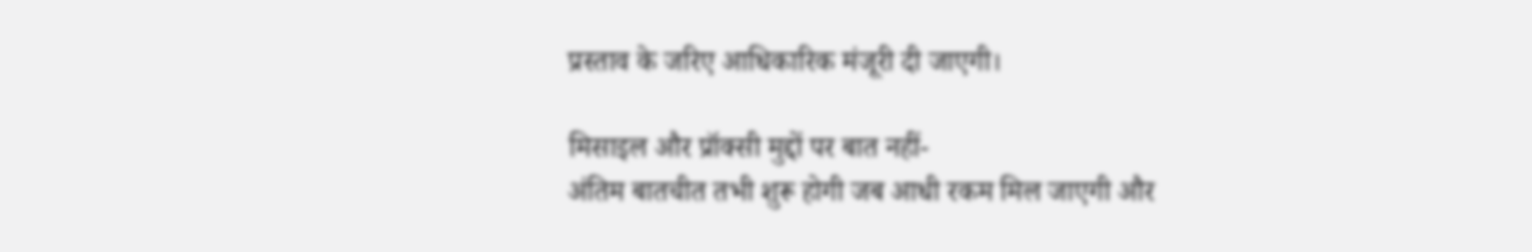प्रस्ताव के जरिए आधिकारिक मंजूरी दी जाएगी।

मिसाइल और प्रॉक्सी मुद्दों पर बात नहीं-
अंतिम बातचीत तभी शुरू होगी जब आधी रकम मिल जाएगी और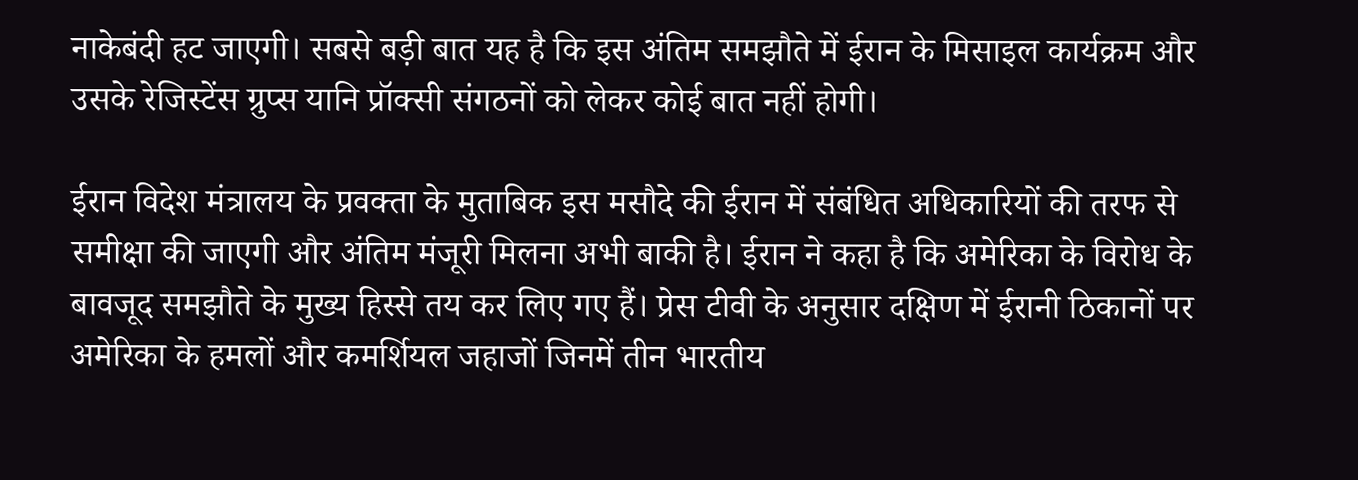नाकेबंदी हट जाएगी। सबसे बड़ी बात यह है कि इस अंतिम समझौते में ईरान के मिसाइल कार्यक्रम और उसके रेजिस्टेंस ग्रुप्स यानि प्रॉक्सी संगठनों को लेकर कोई बात नहीं होगी।

ईरान विदेश मंत्रालय के प्रवक्ता के मुताबिक इस मसौदे की ईरान में संबंधित अधिकारियों की तरफ से समीक्षा की जाएगी और अंतिम मंजूरी मिलना अभी बाकी है। ईरान ने कहा है कि अमेरिका के विरोध के बावजूद समझौते के मुख्य हिस्से तय कर लिए गए हैं। प्रेस टीवी के अनुसार दक्षिण में ईरानी ठिकानों पर अमेरिका के हमलों और कमर्शियल जहाजों जिनमें तीन भारतीय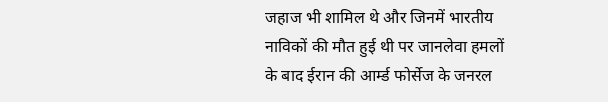जहाज भी शामिल थे और जिनमें भारतीय नाविकों की मौत हुई थी पर जानलेवा हमलों के बाद ईरान की आर्म्ड फोर्सेज के जनरल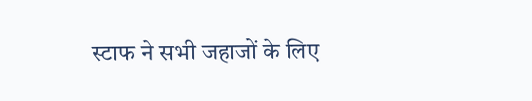स्टाफ ने सभी जहाजों के लिए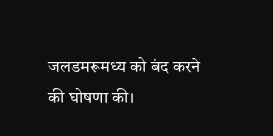जलडमरूमध्य को बंद करने की घोषणा की।